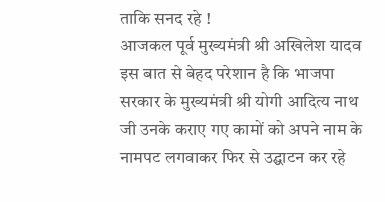ताकि सनद रहे !
आजकल पूर्व मुख्यमंत्री श्री अखिलेश यादव इस बात से बेहद परेशान है कि भाजपा सरकार के मुख्यमंत्री श्री योगी आदित्य नाथ जी उनके कराए गए कामों को अपने नाम के नामपट लगवाकर फिर से उद्घाटन कर रहे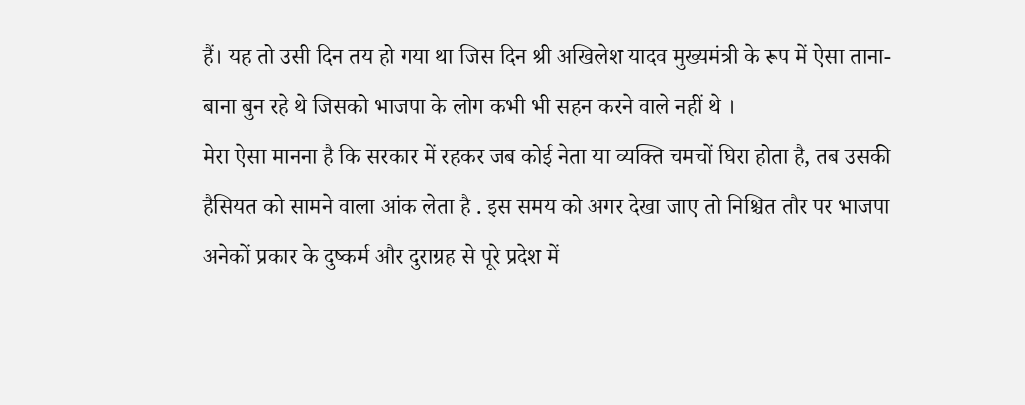हैं। यह तो उसी दिन तय हो गया था जिस दिन श्री अखिलेश यादव मुख्यमंत्री के रूप में ऐसा ताना-बाना बुन रहे थे जिसको भाजपा के लोग कभी भी सहन करने वाले नहीं थे ।
मेरा ऐसा मानना है कि सरकार में रहकर जब कोई नेता या व्यक्ति चमचों घिरा होता है, तब उसकी हैसियत को सामने वाला आंक लेता है . इस समय को अगर देखा जाए तो निश्चित तौर पर भाजपा अनेकों प्रकार के दुष्कर्म और दुराग्रह से पूरे प्रदेश में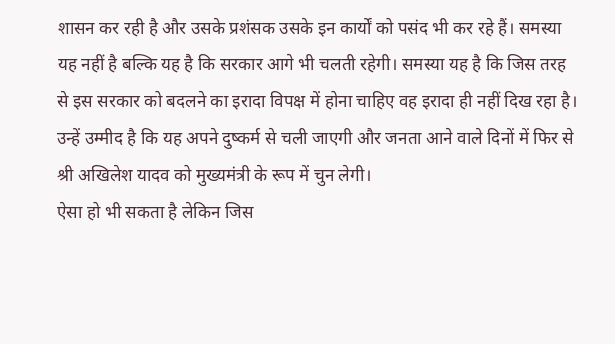शासन कर रही है और उसके प्रशंसक उसके इन कार्यों को पसंद भी कर रहे हैं। समस्या यह नहीं है बल्कि यह है कि सरकार आगे भी चलती रहेगी। समस्या यह है कि जिस तरह से इस सरकार को बदलने का इरादा विपक्ष में होना चाहिए वह इरादा ही नहीं दिख रहा है। उन्हें उम्मीद है कि यह अपने दुष्कर्म से चली जाएगी और जनता आने वाले दिनों में फिर से श्री अखिलेश यादव को मुख्यमंत्री के रूप में चुन लेगी।
ऐसा हो भी सकता है लेकिन जिस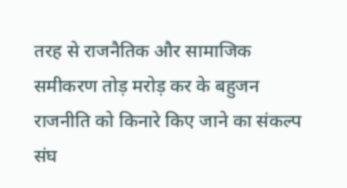तरह से राजनैतिक और सामाजिक समीकरण तोड़ मरोड़ कर के बहुजन राजनीति को किनारे किए जाने का संकल्प संघ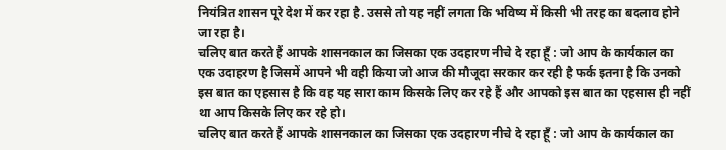नियंत्रित शासन पूरे देश में कर रहा है. उससे तो यह नहीं लगता कि भविष्य में किसी भी तरह का बदलाव होने जा रहा है।
चलिए बात करते हैं आपके शासनकाल का जिसका एक उदहारण नीचे दे रहा हूँ : जो आप के कार्यकाल का एक उदाहरण है जिसमें आपने भी वही किया जो आज की मौजूदा सरकार कर रही है फर्क इतना है कि उनको इस बात का एहसास है कि वह यह सारा काम किसके लिए कर रहे हैं और आपको इस बात का एहसास ही नहीं था आप किसके लिए कर रहे हो।
चलिए बात करते हैं आपके शासनकाल का जिसका एक उदहारण नीचे दे रहा हूँ : जो आप के कार्यकाल का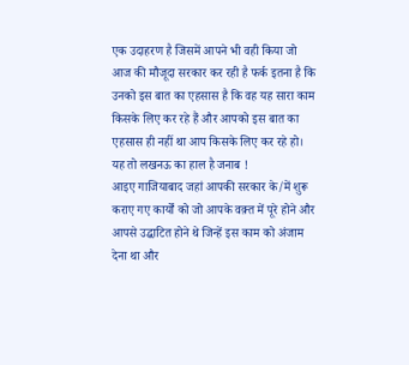एक उदाहरण है जिसमें आपने भी वही किया जो आज की मौजूदा सरकार कर रही है फर्क इतना है कि उनको इस बात का एहसास है कि वह यह सारा काम किसके लिए कर रहे हैं और आपको इस बात का एहसास ही नहीं था आप किसके लिए कर रहे हो।
यह तो लखनऊ का हाल है जनाब !
आइए गाजियाबाद जहां आपकी सरकार के/में शुरू कराए गए कार्यों को जो आपके वक़्त में पूरे होने और आपसे उद्घाटित होने थे जिन्हें इस काम को अंजाम देना था और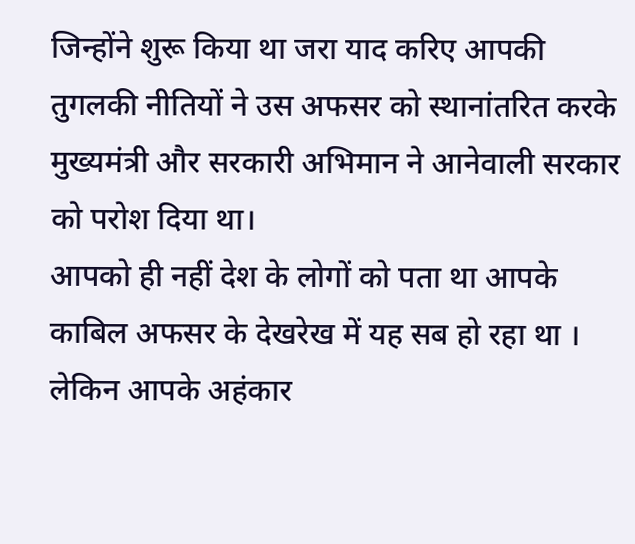जिन्होंने शुरू किया था जरा याद करिए आपकी तुगलकी नीतियों ने उस अफसर को स्थानांतरित करके मुख्यमंत्री और सरकारी अभिमान ने आनेवाली सरकार को परोश दिया था।
आपको ही नहीं देश के लोगों को पता था आपके काबिल अफसर के देखरेख में यह सब हो रहा था । लेकिन आपके अहंकार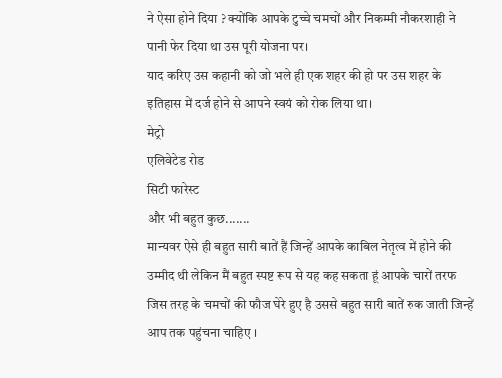ने ऐसा होने दिया ? क्योंकि आपके टुच्चे चमचों और निकम्मी नौकरशाही ने पानी फेर दिया था उस पूरी योजना पर।
याद करिए उस कहानी को जो भले ही एक शहर की हो पर उस शहर के इतिहास में दर्ज होने से आपने स्वयं को रोक लिया था।
मेट्रो
एलिवेटेड रोड
सिटी फारेस्ट
और भी बहुत कुछ.......
मान्यवर ऐसे ही बहुत सारी बातें हैं जिन्हें आपके काबिल नेतृत्व में होने की उम्मीद थी लेकिन मैं बहुत स्पष्ट रूप से यह कह सकता हूं आपके चारों तरफ जिस तरह के चमचों की फौज घेरे हुए है उससे बहुत सारी बातें रुक जाती जिन्हें आप तक पहुंचना चाहिए ।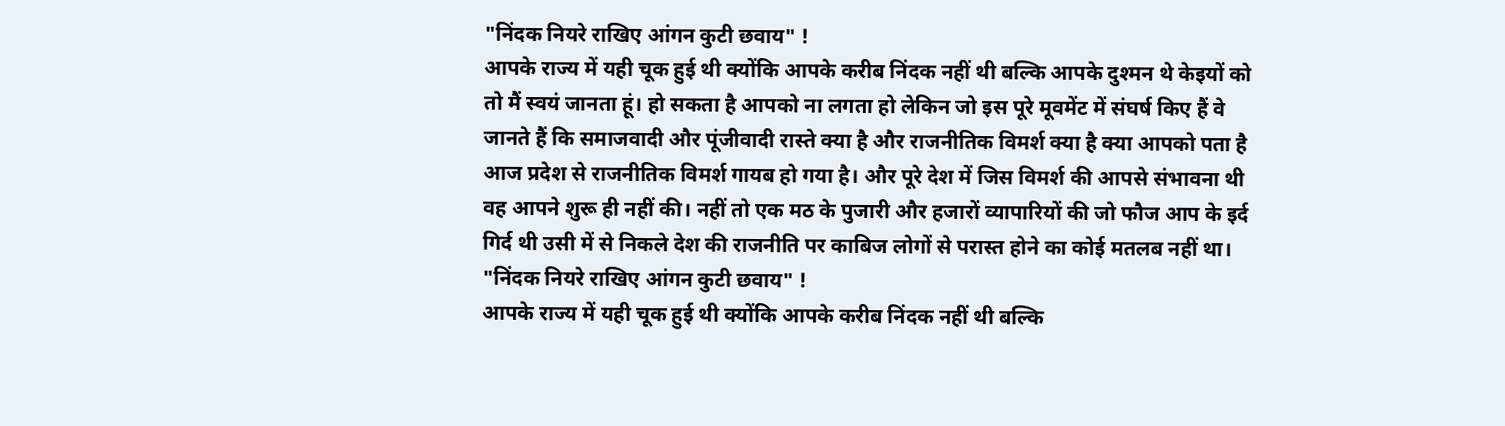"निंदक नियरे राखिए आंगन कुटी छवाय" !
आपके राज्य में यही चूक हुई थी क्योंकि आपके करीब निंदक नहीं थी बल्कि आपके दुश्मन थे केइयों को तो मैं स्वयं जानता हूं। हो सकता है आपको ना लगता हो लेकिन जो इस पूरे मूवमेंट में संघर्ष किए हैं वे जानते हैं कि समाजवादी और पूंजीवादी रास्ते क्या है और राजनीतिक विमर्श क्या है क्या आपको पता है आज प्रदेश से राजनीतिक विमर्श गायब हो गया है। और पूरे देश में जिस विमर्श की आपसे संभावना थी वह आपने शुरू ही नहीं की। नहीं तो एक मठ के पुजारी और हजारों व्यापारियों की जो फौज आप के इर्द गिर्द थी उसी में से निकले देश की राजनीति पर काबिज लोगों से परास्त होने का कोई मतलब नहीं था।
"निंदक नियरे राखिए आंगन कुटी छवाय" !
आपके राज्य में यही चूक हुई थी क्योंकि आपके करीब निंदक नहीं थी बल्कि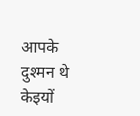आपके दुश्मन थे केइयों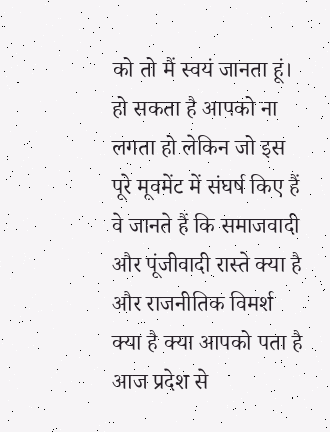को तो मैं स्वयं जानता हूं। हो सकता है आपको ना लगता हो लेकिन जो इस पूरे मूवमेंट में संघर्ष किए हैं वे जानते हैं कि समाजवादी और पूंजीवादी रास्ते क्या है और राजनीतिक विमर्श क्या है क्या आपको पता है आज प्रदेश से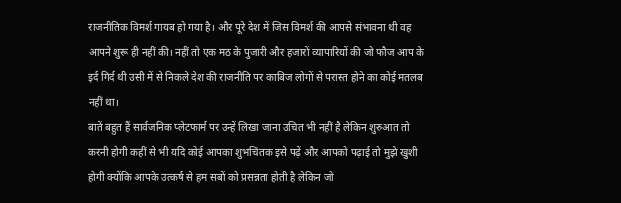राजनीतिक विमर्श गायब हो गया है। और पूरे देश में जिस विमर्श की आपसे संभावना थी वह आपने शुरू ही नहीं की। नहीं तो एक मठ के पुजारी और हजारों व्यापारियों की जो फौज आप के इर्द गिर्द थी उसी में से निकले देश की राजनीति पर काबिज लोगों से परास्त होने का कोई मतलब नहीं था।
बातें बहुत हैं सार्वजनिक प्लेटफार्म पर उन्हें लिखा जाना उचित भी नहीं है लेकिन शुरुआत तो करनी होगी कहीं से भी यदि कोई आपका शुभचिंतक इसे पढ़ें और आपको पढ़ाई तो मुझे खुशी होगी क्योंकि आपके उत्कर्ष से हम सबों को प्रसन्नता होती है लेकिन जो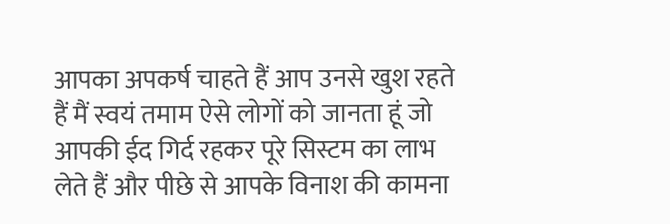आपका अपकर्ष चाहते हैं आप उनसे खुश रहते हैं मैं स्वयं तमाम ऐसे लोगों को जानता हूं जो आपकी ईद गिर्द रहकर पूरे सिस्टम का लाभ लेते हैं और पीछे से आपके विनाश की कामना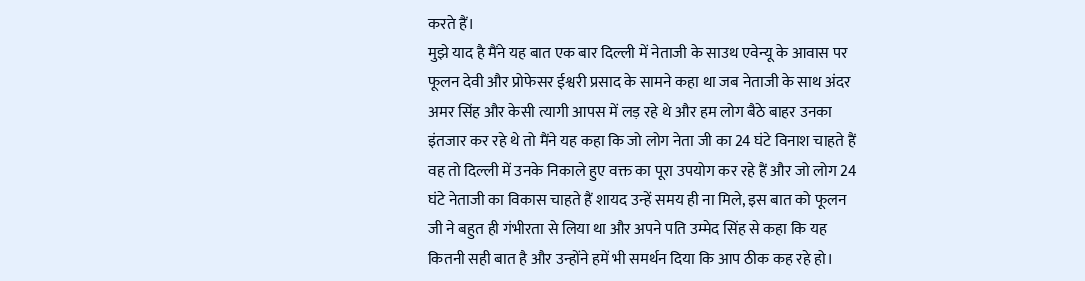करते हैं।
मुझे याद है मैंने यह बात एक बार दिल्ली में नेताजी के साउथ एवेन्यू के आवास पर फूलन देवी और प्रोफेसर ईश्वरी प्रसाद के सामने कहा था जब नेताजी के साथ अंदर अमर सिंह और केसी त्यागी आपस में लड़ रहे थे और हम लोग बैठे बाहर उनका इंतजार कर रहे थे तो मैंने यह कहा कि जो लोग नेता जी का 24 घंटे विनाश चाहते हैं वह तो दिल्ली में उनके निकाले हुए वक्त का पूरा उपयोग कर रहे हैं और जो लोग 24 घंटे नेताजी का विकास चाहते हैं शायद उन्हें समय ही ना मिले, इस बात को फूलन जी ने बहुत ही गंभीरता से लिया था और अपने पति उम्मेद सिंह से कहा कि यह कितनी सही बात है और उन्होंने हमें भी समर्थन दिया कि आप ठीक कह रहे हो।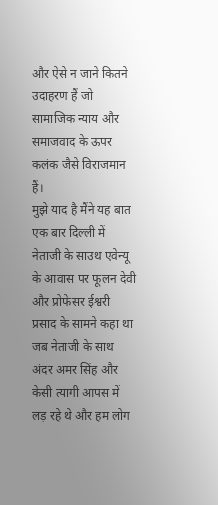और ऐसे न जाने कितने उदाहरण हैं जो सामाजिक न्याय और समाजवाद के ऊपर कलंक जैसे विराजमान हैं।
मुझे याद है मैंने यह बात एक बार दिल्ली में नेताजी के साउथ एवेन्यू के आवास पर फूलन देवी और प्रोफेसर ईश्वरी प्रसाद के सामने कहा था जब नेताजी के साथ अंदर अमर सिंह और केसी त्यागी आपस में लड़ रहे थे और हम लोग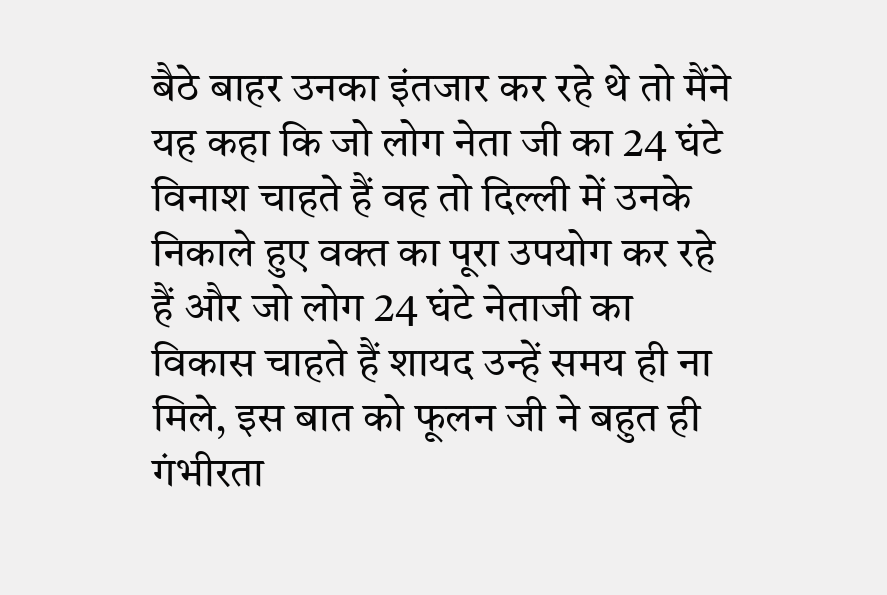बैठे बाहर उनका इंतजार कर रहे थे तो मैंने यह कहा कि जो लोग नेता जी का 24 घंटे विनाश चाहते हैं वह तो दिल्ली में उनके निकाले हुए वक्त का पूरा उपयोग कर रहे हैं और जो लोग 24 घंटे नेताजी का विकास चाहते हैं शायद उन्हें समय ही ना मिले, इस बात को फूलन जी ने बहुत ही गंभीरता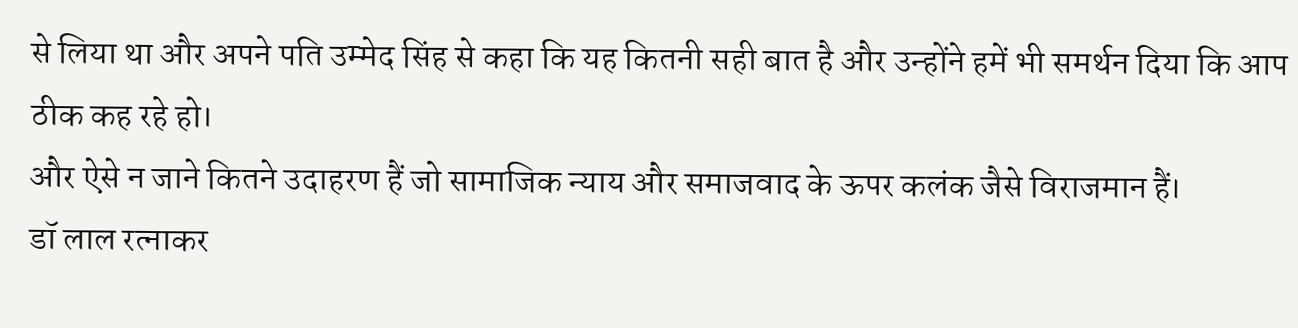से लिया था और अपने पति उम्मेद सिंह से कहा कि यह कितनी सही बात है और उन्होंने हमें भी समर्थन दिया कि आप ठीक कह रहे हो।
और ऐसे न जाने कितने उदाहरण हैं जो सामाजिक न्याय और समाजवाद के ऊपर कलंक जैसे विराजमान हैं।
डॉ लाल रत्नाकर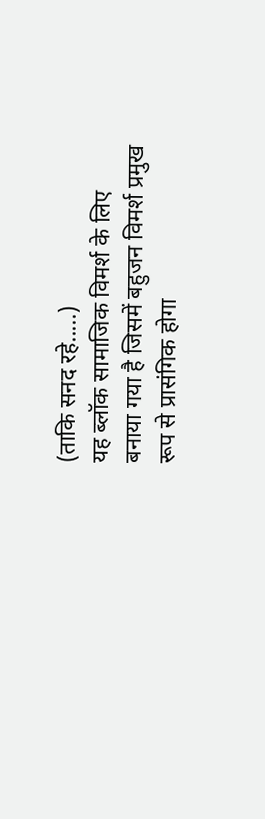(ताकि सनद रहे.....)
यह ब्लॉक सामाजिक विमर्श के लिए बनाया गया है जिसमें बहुजन विमर्श प्रमुख रूप से प्रासंगिक होगा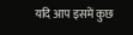यदि आप इसमें कुछ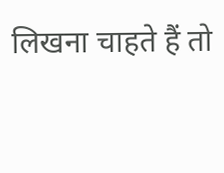लिखना चाहते हैं तो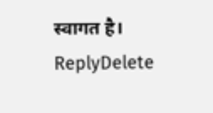स्वागत है।
ReplyDelete